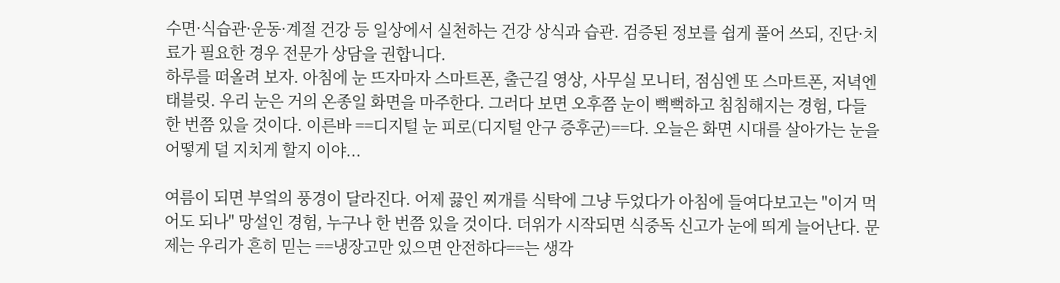수면·식습관·운동·계절 건강 등 일상에서 실천하는 건강 상식과 습관. 검증된 정보를 쉽게 풀어 쓰되, 진단·치료가 필요한 경우 전문가 상담을 권합니다.
하루를 떠올려 보자. 아침에 눈 뜨자마자 스마트폰, 출근길 영상, 사무실 모니터, 점심엔 또 스마트폰, 저녁엔 태블릿. 우리 눈은 거의 온종일 화면을 마주한다. 그러다 보면 오후쯤 눈이 뻑뻑하고 침침해지는 경험, 다들 한 번쯤 있을 것이다. 이른바 ==디지털 눈 피로(디지털 안구 증후군)==다. 오늘은 화면 시대를 살아가는 눈을 어떻게 덜 지치게 할지 이야...

여름이 되면 부엌의 풍경이 달라진다. 어제 끓인 찌개를 식탁에 그냥 두었다가 아침에 들여다보고는 "이거 먹어도 되나" 망설인 경험, 누구나 한 번쯤 있을 것이다. 더위가 시작되면 식중독 신고가 눈에 띄게 늘어난다. 문제는 우리가 흔히 믿는 ==냉장고만 있으면 안전하다==는 생각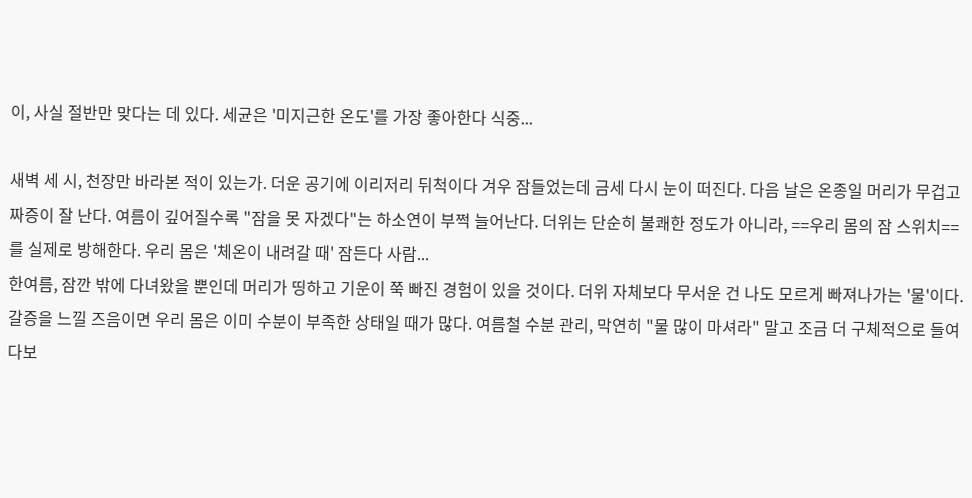이, 사실 절반만 맞다는 데 있다. 세균은 '미지근한 온도'를 가장 좋아한다 식중...

새벽 세 시, 천장만 바라본 적이 있는가. 더운 공기에 이리저리 뒤척이다 겨우 잠들었는데 금세 다시 눈이 떠진다. 다음 날은 온종일 머리가 무겁고 짜증이 잘 난다. 여름이 깊어질수록 "잠을 못 자겠다"는 하소연이 부쩍 늘어난다. 더위는 단순히 불쾌한 정도가 아니라, ==우리 몸의 잠 스위치==를 실제로 방해한다. 우리 몸은 '체온이 내려갈 때' 잠든다 사람...
한여름, 잠깐 밖에 다녀왔을 뿐인데 머리가 띵하고 기운이 쭉 빠진 경험이 있을 것이다. 더위 자체보다 무서운 건 나도 모르게 빠져나가는 '물'이다. 갈증을 느낄 즈음이면 우리 몸은 이미 수분이 부족한 상태일 때가 많다. 여름철 수분 관리, 막연히 "물 많이 마셔라" 말고 조금 더 구체적으로 들여다보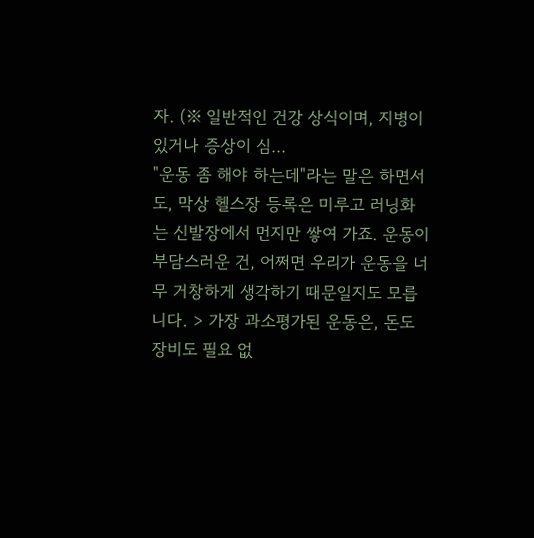자. (※ 일반적인 건강 상식이며, 지병이 있거나 증상이 심...
"운동 좀 해야 하는데"라는 말은 하면서도, 막상 헬스장 등록은 미루고 러닝화는 신발장에서 먼지만 쌓여 가죠. 운동이 부담스러운 건, 어쩌면 우리가 운동을 너무 거창하게 생각하기 때문일지도 모릅니다. > 가장 과소평가된 운동은, 돈도 장비도 필요 없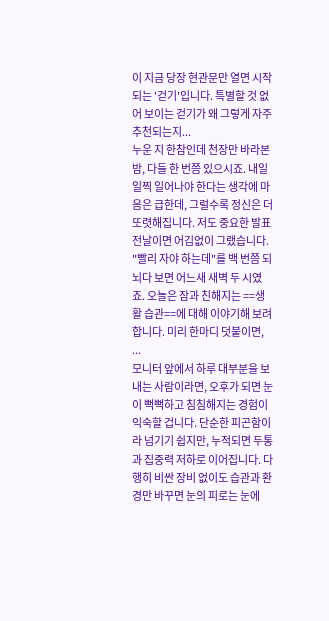이 지금 당장 현관문만 열면 시작되는 '걷기'입니다. 특별할 것 없어 보이는 걷기가 왜 그렇게 자주 추천되는지...
누운 지 한참인데 천장만 바라본 밤, 다들 한 번쯤 있으시죠. 내일 일찍 일어나야 한다는 생각에 마음은 급한데, 그럴수록 정신은 더 또렷해집니다. 저도 중요한 발표 전날이면 어김없이 그랬습니다. "빨리 자야 하는데"를 백 번쯤 되뇌다 보면 어느새 새벽 두 시였죠. 오늘은 잠과 친해지는 ==생활 습관==에 대해 이야기해 보려 합니다. 미리 한마디 덧붙이면, ...
모니터 앞에서 하루 대부분을 보내는 사람이라면, 오후가 되면 눈이 뻑뻑하고 침침해지는 경험이 익숙할 겁니다. 단순한 피곤함이라 넘기기 쉽지만, 누적되면 두통과 집중력 저하로 이어집니다. 다행히 비싼 장비 없이도 습관과 환경만 바꾸면 눈의 피로는 눈에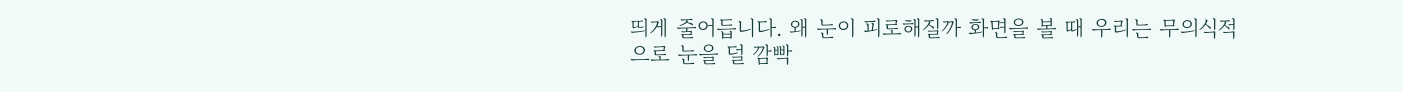띄게 줄어듭니다. 왜 눈이 피로해질까 화면을 볼 때 우리는 무의식적으로 눈을 덜 깜빡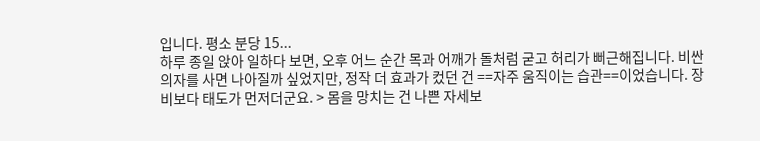입니다. 평소 분당 15...
하루 종일 앉아 일하다 보면, 오후 어느 순간 목과 어깨가 돌처럼 굳고 허리가 뻐근해집니다. 비싼 의자를 사면 나아질까 싶었지만, 정작 더 효과가 컸던 건 ==자주 움직이는 습관==이었습니다. 장비보다 태도가 먼저더군요. > 몸을 망치는 건 나쁜 자세보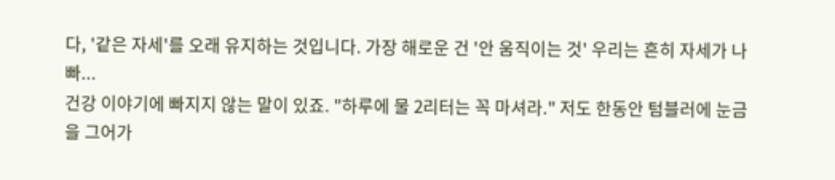다, '같은 자세'를 오래 유지하는 것입니다. 가장 해로운 건 '안 움직이는 것' 우리는 흔히 자세가 나빠...
건강 이야기에 빠지지 않는 말이 있죠. "하루에 물 2리터는 꼭 마셔라." 저도 한동안 텀블러에 눈금을 그어가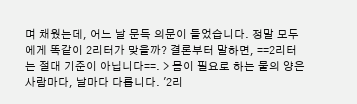며 채웠는데, 어느 날 문득 의문이 들었습니다. 정말 모두에게 똑같이 2리터가 맞을까? 결론부터 말하면, ==2리터는 절대 기준이 아닙니다==. > 몸이 필요로 하는 물의 양은 사람마다, 날마다 다릅니다. '2리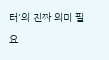터'의 진짜 의미 필요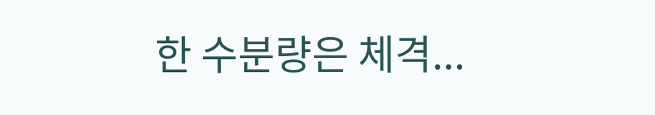한 수분량은 체격...